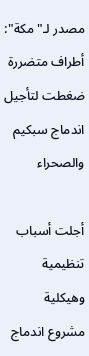مصدر لـ"مكة": أطراف متضررة ضغطت لتأجيل اندماج سبكيم والصحراء

أجلت أسباب تنظيمية وهيكلية مشروع اندماج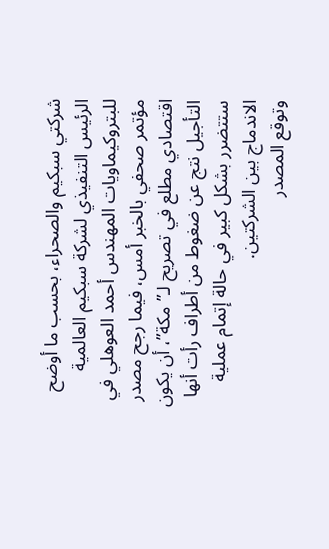شركتي سبكيم والصحراء، بحسب ما أوضح الرئيس التنفيذي لشركة سبكيم العالمية للبتروكيماويات المهندس أحمد العوهلي في مؤتمر صحفي بالخبر أمس، فيما رجح مصدر اقتصادي مطلع في تصريح لـ”مكة”، أن يكون التأجيل نتج عن ضغوط من أطراف رأت أنها ستتضرر بشكل كبير في حالة إتمام عملية الاندماج بين الشركتين.
وتوقع المصدر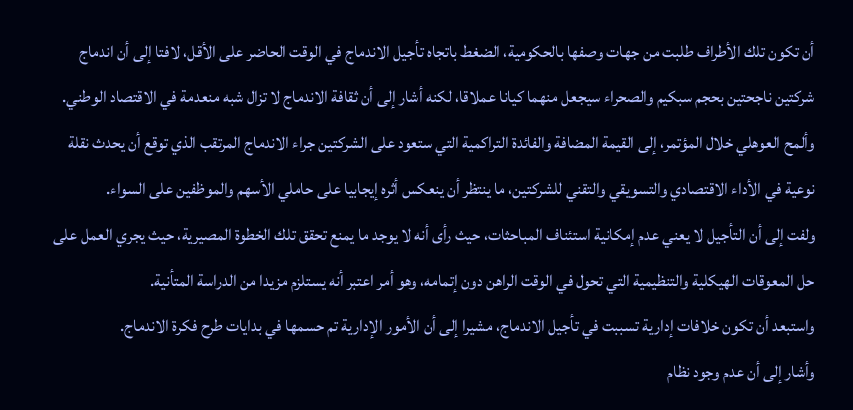أن تكون تلك الأطراف طلبت من جهات وصفها بالحكومية، الضغط باتجاه تأجيل الاندماج في الوقت الحاضر على الأقل، لافتا إلى أن اندماج شركتين ناجحتين بحجم سبكيم والصحراء سيجعل منهما كيانا عملاقا، لكنه أشار إلى أن ثقافة الاندماج لا تزال شبه منعدمة في الاقتصاد الوطني.
وألمح العوهلي خلال المؤتمر، إلى القيمة المضافة والفائدة التراكمية التي ستعود على الشركتين جراء الاندماج المرتقب الذي توقع أن يحدث نقلة نوعية في الأداء الاقتصادي والتسويقي والتقني للشركتين، ما ينتظر أن ينعكس أثره إيجابيا على حاملي الأسهم والموظفين على السواء.
ولفت إلى أن التأجيل لا يعني عدم إمكانية استئناف المباحثات، حيث رأى أنه لا يوجد ما يمنع تحقق تلك الخطوة المصيرية، حيث يجري العمل على حل المعوقات الهيكلية والتنظيمية التي تحول في الوقت الراهن دون إتمامه، وهو أمر اعتبر أنه يستلزم مزيدا من الدراسة المتأنية.
واستبعد أن تكون خلافات إدارية تسببت في تأجيل الاندماج، مشيرا إلى أن الأمور الإدارية تم حسمها في بدايات طرح فكرة الاندماج.
وأشار إلى أن عدم وجود نظام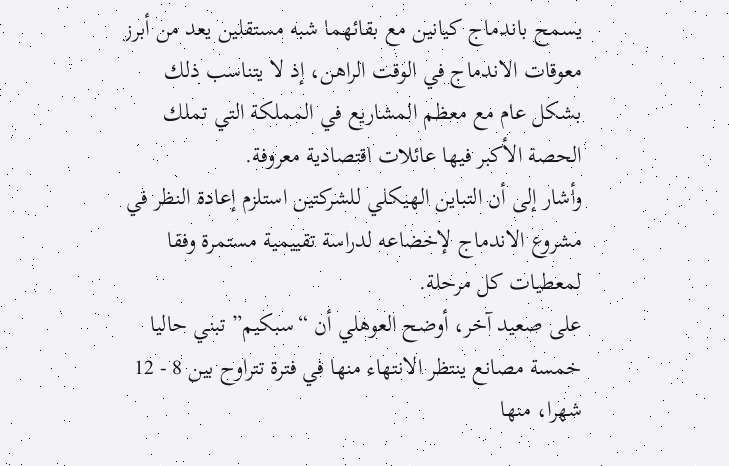يسمح باندماج كيانين مع بقائهما شبه مستقلين يعد من أبرز معوقات الاندماج في الوقت الراهن، إذ لا يتناسب ذلك بشكل عام مع معظم المشاريع في المملكة التي تملك الحصة الأكبر فيها عائلات اقتصادية معروفة.
وأشار إلى أن التباين الهيكلي للشركتين استلزم إعادة النظر في مشروع الاندماج لإخضاعه لدراسة تقييمية مستمرة وفقا لمعطيات كل مرحلة.
على صعيد آخر، أوضح العوهلي أن “سبكيم” تبني حاليا خمسة مصانع ينتظر الانتهاء منها في فترة تتراوح بين 8 - 12 شهرا، منها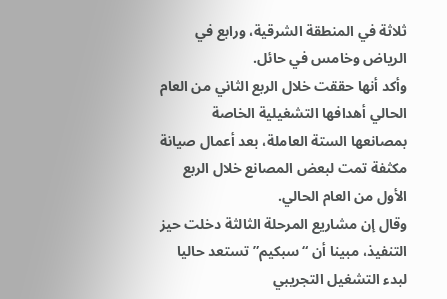ثلاثة في المنطقة الشرقية، ورابع في الرياض وخامس في حائل.
وأكد أنها حققت خلال الربع الثاني من العام الحالي أهدافها التشغيلية الخاصة بمصانعها الستة العاملة، بعد أعمال صيانة مكثفة تمت لبعض المصانع خلال الربع الأول من العام الحالي.
وقال إن مشاريع المرحلة الثالثة دخلت حيز التنفيذ، مبينا أن “سبكيم” تستعد حاليا لبدء التشغيل التجريبي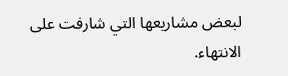لبعض مشاريعها التي شارفت على الانتهاء.